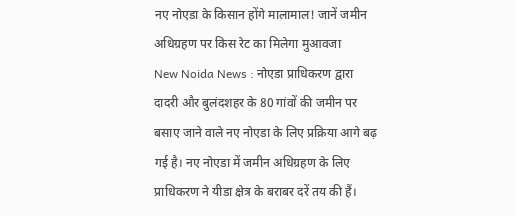नए नोएडा के किसान होंगे मालामाल! जानें जमीन अधिग्रहण पर किस रेट का मिलेगा मुआवजा
New Noida News : नोएडा प्राधिकरण द्वारा दादरी और बुलंदशहर के 80 गांवों की जमीन पर बसाए जाने वाले नए नोएडा के लिए प्रक्रिया आगे बढ़ गई है। नए नोएडा में जमीन अधिग्रहण के लिए प्राधिकरण ने यीडा क्षेत्र के बराबर दरें तय की हैं।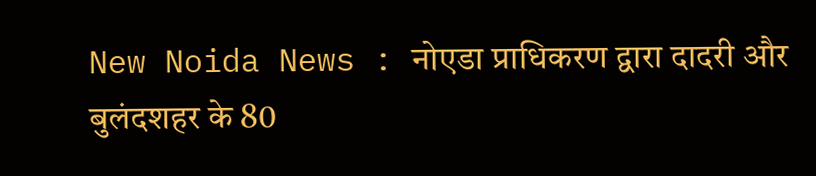New Noida News : नोएडा प्राधिकरण द्वारा दादरी और बुलंदशहर के 80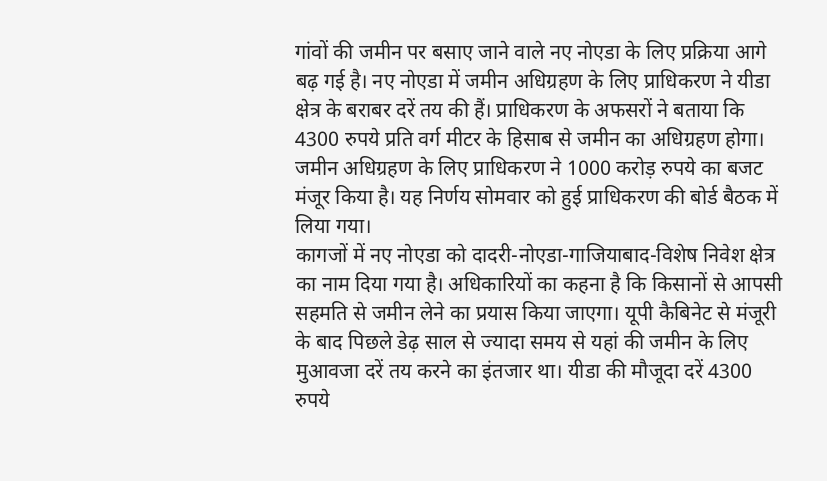गांवों की जमीन पर बसाए जाने वाले नए नोएडा के लिए प्रक्रिया आगे बढ़ गई है। नए नोएडा में जमीन अधिग्रहण के लिए प्राधिकरण ने यीडा क्षेत्र के बराबर दरें तय की हैं। प्राधिकरण के अफसरों ने बताया कि 4300 रुपये प्रति वर्ग मीटर के हिसाब से जमीन का अधिग्रहण होगा। जमीन अधिग्रहण के लिए प्राधिकरण ने 1000 करोड़ रुपये का बजट मंजूर किया है। यह निर्णय सोमवार को हुई प्राधिकरण की बोर्ड बैठक में लिया गया।
कागजों में नए नोएडा को दादरी-नोएडा-गाजियाबाद-विशेष निवेश क्षेत्र का नाम दिया गया है। अधिकारियों का कहना है कि किसानों से आपसी सहमति से जमीन लेने का प्रयास किया जाएगा। यूपी कैबिनेट से मंजूरी के बाद पिछले डेढ़ साल से ज्यादा समय से यहां की जमीन के लिए मुआवजा दरें तय करने का इंतजार था। यीडा की मौजूदा दरें 4300 रुपये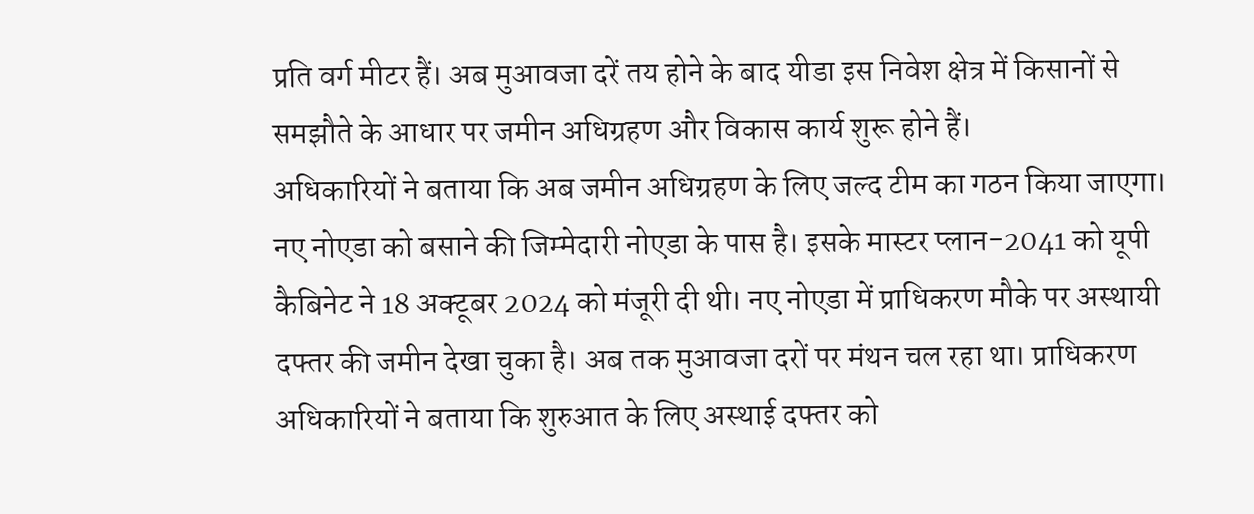प्रति वर्ग मीटर हैं। अब मुआवजा दरें तय होने के बाद यीडा इस निवेश क्षेत्र में किसानों से समझौते के आधार पर जमीन अधिग्रहण और विकास कार्य शुरू होने हैं।
अधिकारियों ने बताया कि अब जमीन अधिग्रहण के लिए जल्द टीम का गठन किया जाएगा। नए नोएडा को बसाने की जिम्मेदारी नोएडा के पास है। इसके मास्टर प्लान-2041 को यूपी कैबिनेट ने 18 अक्टूबर 2024 को मंजूरी दी थी। नए नोएडा में प्राधिकरण मौके पर अस्थायी दफ्तर की जमीन देखा चुका है। अब तक मुआवजा दरों पर मंथन चल रहा था। प्राधिकरण अधिकारियों ने बताया कि शुरुआत के लिए अस्थाई दफ्तर को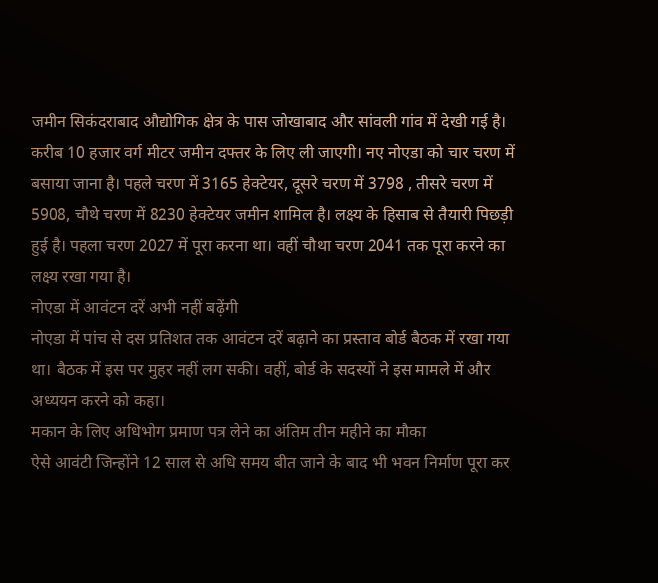जमीन सिकंदराबाद औद्योगिक क्षेत्र के पास जोखाबाद और सांवली गांव में देखी गई है। करीब 10 हजार वर्ग मीटर जमीन दफ्तर के लिए ली जाएगी। नए नोएडा को चार चरण में बसाया जाना है। पहले चरण में 3165 हेक्टेयर, दूसरे चरण में 3798 , तीसरे चरण में 5908, चौथे चरण में 8230 हेक्टेयर जमीन शामिल है। लक्ष्य के हिसाब से तैयारी पिछड़ी हुई है। पहला चरण 2027 में पूरा करना था। वहीं चौथा चरण 2041 तक पूरा करने का लक्ष्य रखा गया है।
नोएडा में आवंटन दरें अभी नहीं बढ़ेंगी
नोएडा में पांच से दस प्रतिशत तक आवंटन दरें बढ़ाने का प्रस्ताव बोर्ड बैठक में रखा गया था। बैठक में इस पर मुहर नहीं लग सकी। वहीं, बोर्ड के सदस्यों ने इस मामले में और अध्ययन करने को कहा।
मकान के लिए अधिभोग प्रमाण पत्र लेने का अंतिम तीन महीने का मौका
ऐसे आवंटी जिन्होंने 12 साल से अधि समय बीत जाने के बाद भी भवन निर्माण पूरा कर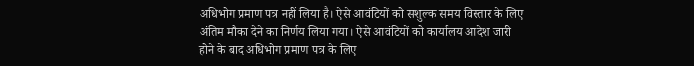अधिभोग प्रमाण पत्र नहीं लिया है। ऐसे आवंटियों को सशुल्क समय विस्तार के लिए अंतिम मौका देने का निर्णय लिया गया। ऐसे आवंटियों को कार्यालय आदेश जारी होने के बाद अधिभोग प्रमाण पत्र के लिए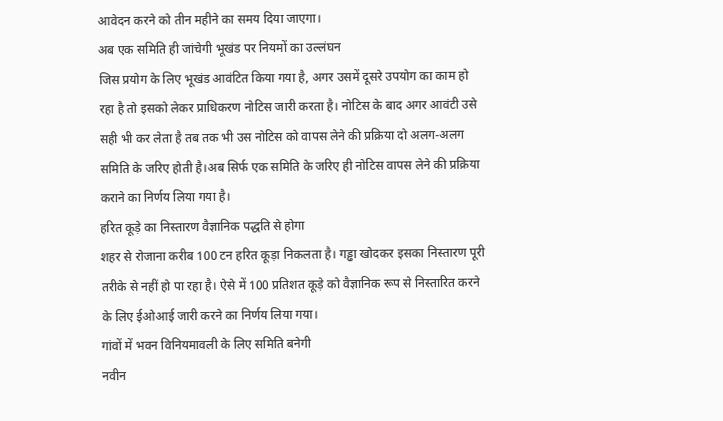आवेदन करने को तीन महीने का समय दिया जाएगा।
अब एक समिति ही जांचेगी भूखंड पर नियमों का उल्लंघन
जिस प्रयोग के लिए भूखंड आवंटित किया गया है, अगर उसमें दूसरे उपयोग का काम हो रहा है तो इसको लेकर प्राधिकरण नोटिस जारी करता है। नोटिस के बाद अगर आवंटी उसे सही भी कर लेता है तब तक भी उस नोटिस को वापस लेने की प्रक्रिया दो अलग-अलग समिति के जरिए होती है।अब सिर्फ एक समिति के जरिए ही नोटिस वापस लेने की प्रक्रिया कराने का निर्णय लिया गया है।
हरित कूड़े का निस्तारण वैज्ञानिक पद्धति से होगा
शहर से रोजाना करीब 100 टन हरित कूड़ा निकलता है। गड्ढा खोदकर इसका निस्तारण पूरी तरीके से नहीं हो पा रहा है। ऐसे में 100 प्रतिशत कूड़े को वैज्ञानिक रूप से निस्तारित करने के लिए ईओआई जारी करने का निर्णय लिया गया।
गांवों में भवन विनियमावली के लिए समिति बनेगी
नवीन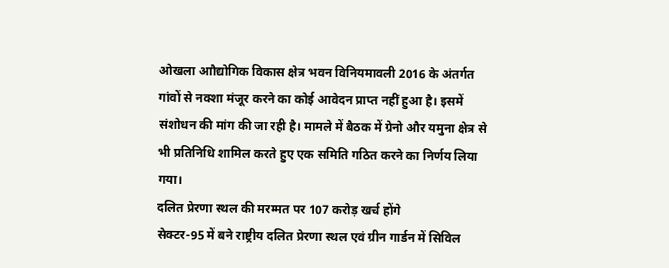ओखला आौद्योगिक विकास क्षेत्र भवन विनियमावली 2016 के अंतर्गत गांवों से नक्शा मंजूर करने का कोई आवेदन प्राप्त नहीं हुआ है। इसमें संशोधन की मांग की जा रही है। मामले में बैठक में ग्रेनो और यमुना क्षेत्र से भी प्रतिनिधि शामिल करते हुए एक समिति गठित करने का निर्णय लिया गया।
दलित प्रेरणा स्थल की मरम्मत पर 107 करोड़ खर्च होंगे
सेक्टर-95 में बने राष्ट्रीय दलित प्रेरणा स्थल एवं ग्रीन गार्डन में सिविल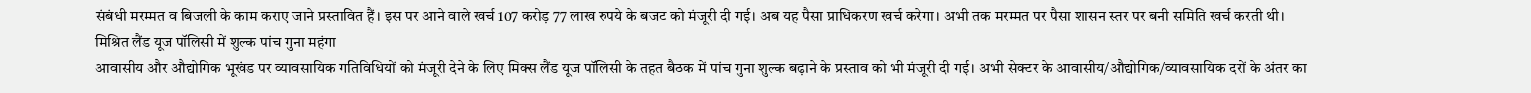संबंधी मरम्मत व बिजली के काम कराए जाने प्रस्तावित हैं। इस पर आने वाले खर्च 107 करोड़ 77 लाख रुपये के बजट को मंजूरी दी गई। अब यह पैसा प्राधिकरण खर्च करेगा। अभी तक मरम्मत पर पैसा शासन स्तर पर बनी समिति खर्च करती थी।
मिश्रित लैंड यूज पॉलिसी में शुल्क पांच गुना महंगा
आवासीय और औद्योगिक भूखंड पर व्यावसायिक गतिविधियों को मंजूरी देने के लिए मिक्स लैंड यूज पॉलिसी के तहत बैठक में पांच गुना शुल्क बढ़ाने के प्रस्ताव को भी मंजूरी दी गई। अभी सेक्टर के आवासीय/औद्योगिक/व्यावसायिक दरों के अंतर का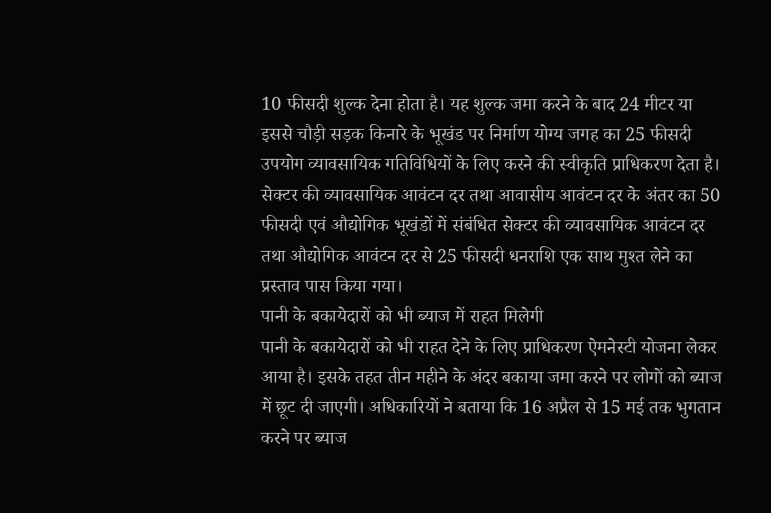10 फीसदी शुल्क देना होता है। यह शुल्क जमा करने के बाद 24 मीटर या इससे चौड़ी सड़क किनारे के भूखंड पर निर्माण योग्य जगह का 25 फीसदी उपयोग व्यावसायिक गतिविधियों के लिए करने की स्वीकृति प्राधिकरण देता है। सेक्टर की व्यावसायिक आवंटन दर तथा आवासीय आवंटन दर के अंतर का 50 फीसदी एवं औद्योगिक भूखंडों में संबंधित सेक्टर की व्यावसायिक आवंटन दर तथा औद्योगिक आवंटन दर से 25 फीसदी धनराशि एक साथ मुश्त लेने का प्रस्ताव पास किया गया।
पानी के बकायेदारों को भी ब्याज में राहत मिलेगी
पानी के बकायेदारों को भी राहत देने के लिए प्राधिकरण ऐमनेस्टी योजना लेकर आया है। इसके तहत तीन महीने के अंदर बकाया जमा करने पर लोगों को ब्याज में छूट दी जाएगी। अधिकारियों ने बताया कि 16 अप्रैल से 15 मई तक भुगतान करने पर ब्याज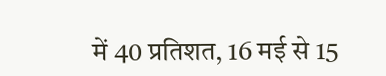में 40 प्रतिशत, 16 मई से 15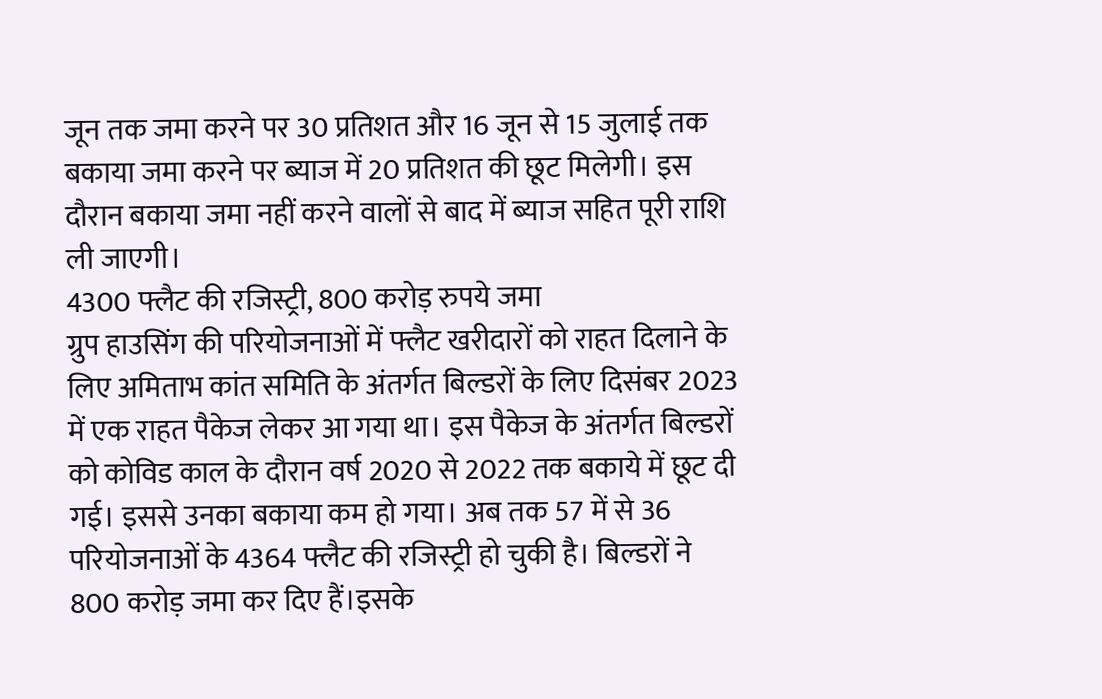जून तक जमा करने पर 30 प्रतिशत और 16 जून से 15 जुलाई तक बकाया जमा करने पर ब्याज में 20 प्रतिशत की छूट मिलेगी। इस दौरान बकाया जमा नहीं करने वालों से बाद में ब्याज सहित पूरी राशि ली जाएगी।
4300 फ्लैट की रजिस्ट्री, 800 करोड़ रुपये जमा
ग्रुप हाउसिंग की परियोजनाओं में फ्लैट खरीदारों को राहत दिलाने के लिए अमिताभ कांत समिति के अंतर्गत बिल्डरों के लिए दिसंबर 2023 में एक राहत पैकेज लेकर आ गया था। इस पैकेज के अंतर्गत बिल्डरों को कोविड काल के दौरान वर्ष 2020 से 2022 तक बकाये में छूट दी गई। इससे उनका बकाया कम हो गया। अब तक 57 में से 36 परियोजनाओं के 4364 फ्लैट की रजिस्ट्री हो चुकी है। बिल्डरों ने 800 करोड़ जमा कर दिए हैं।इसके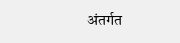अंतर्गत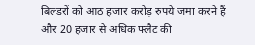बिल्डरों को आठ हजार करोड़ रुपये जमा करने हैं और 20 हजार से अधिक फ्लैट की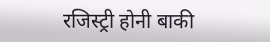रजिस्ट्री होनी बाकी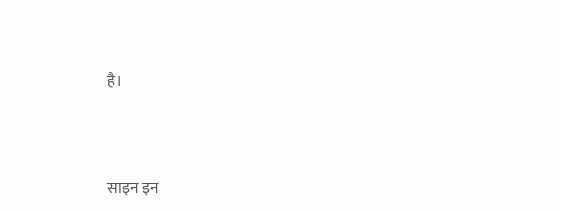है।




साइन इन